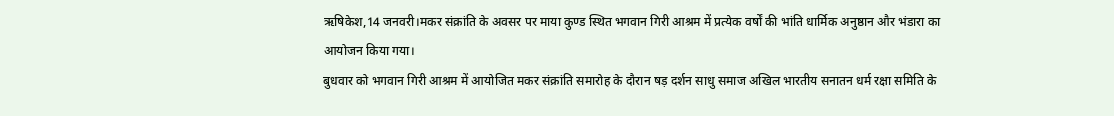ऋषिकेश,14 जनवरी।मकर संक्रांति के अवसर पर माया कुण्ड स्थित भगवान गिरी आश्रम में प्रत्येक वर्षों की भांति धार्मिक अनुष्ठान और भंडारा का आयोजन किया गया।
बुधवार को भगवान गिरी आश्रम में आयोजित मकर संक्रांति समारोह के दौरान षड़ दर्शन साधु समाज अखिल भारतीय सनातन धर्म रक्षा समिति के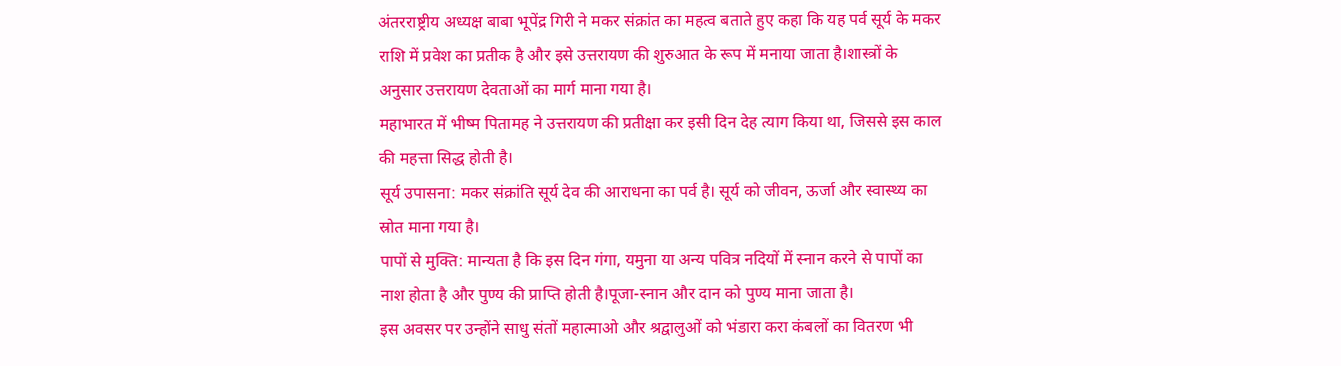अंतरराष्ट्रीय अध्यक्ष बाबा भूपेंद्र गिरी ने मकर संक्रांत का महत्व बताते हुए कहा कि यह पर्व सूर्य के मकर राशि में प्रवेश का प्रतीक है और इसे उत्तरायण की शुरुआत के रूप में मनाया जाता है।शास्त्रों के अनुसार उत्तरायण देवताओं का मार्ग माना गया है।
महाभारत में भीष्म पितामह ने उत्तरायण की प्रतीक्षा कर इसी दिन देह त्याग किया था, जिससे इस काल की महत्ता सिद्ध होती है।
सूर्य उपासना: मकर संक्रांति सूर्य देव की आराधना का पर्व है। सूर्य को जीवन, ऊर्जा और स्वास्थ्य का स्रोत माना गया है।
पापों से मुक्ति: मान्यता है कि इस दिन गंगा, यमुना या अन्य पवित्र नदियों में स्नान करने से पापों का नाश होता है और पुण्य की प्राप्ति होती है।पूजा-स्नान और दान को पुण्य माना जाता है।
इस अवसर पर उन्होंने साधु संतों महात्माओ और श्रद्वालुओं को भंडारा करा कंबलों का वितरण भी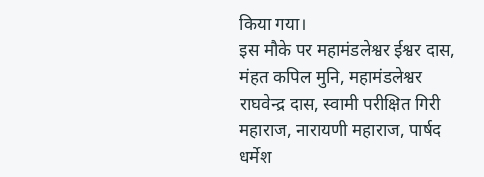किया गया।
इस मौके पर महामंडलेश्वर ईश्वर दास, मंहत कपिल मुनि, महामंडलेश्वर राघवेन्द्र दास, स्वामी परीक्षित गिरी महाराज, नारायणी महाराज, पार्षद धर्मेश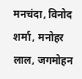मनचंदा, विनोद शर्मा, मनोहर लाल, जगमोहन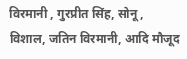विरमानी , गुरप्रीत सिंह, सोनू, विशाल, जतिन विरमानी, आदि मौजूद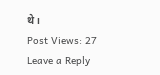थे।
Post Views: 27
Leave a Reply